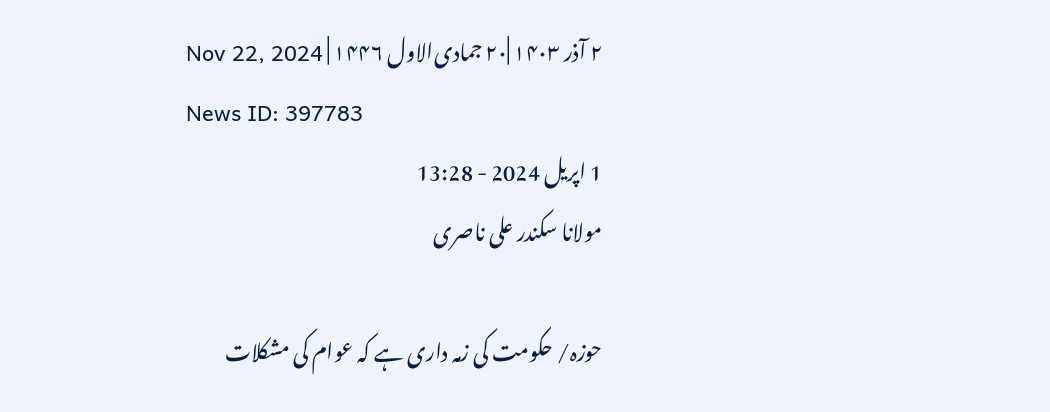۲ آذر ۱۴۰۳ |۲۰ جمادی‌الاول ۱۴۴۶ | Nov 22, 2024
News ID: 397783
1 اپریل 2024 - 13:28
مولانا سکندر علی ناصری

حوزہ/ حکومت کی زمہ داری ہے کہ عوام کی مشکلات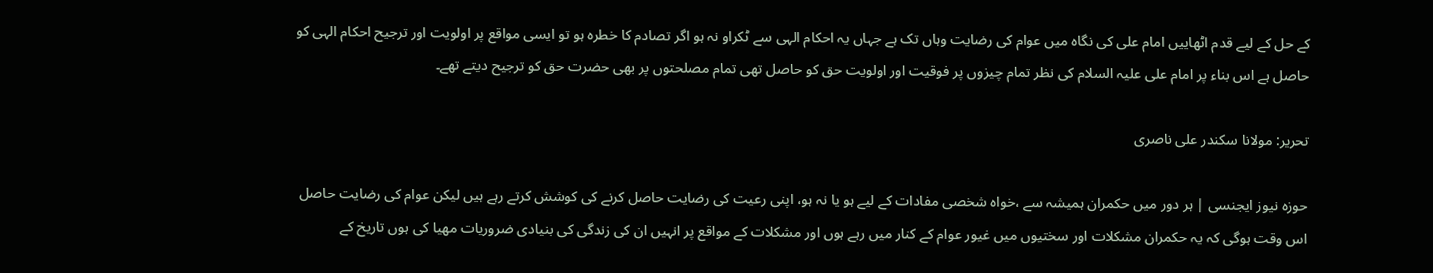کے حل کے لیے قدم اٹھاییں امام علی کی نگاہ میں عوام کی رضایت وہاں تک ہے جہاں یہ احکام الہی سے ٹکراو نہ ہو اگر تصادم کا خطرہ ہو تو ایسی مواقع پر اولویت اور ترجیح احکام الہی کو حاصل ہے اس بناء پر امام علی علیہ السلام کی نظر تمام چیزوں پر فوقیت اور اولویت حق کو حاصل تھی تمام مصلحتوں پر بھی حضرت حق کو ترجیح دیتے تھے۔

تحریر: مولانا سکندر علی ناصری

حوزہ نیوز ایجنسی | ہر دور میں حکمران ہمیشہ سے ،خواہ شخصی مفادات کے لیے ہو یا نہ ہو، اپنی رعیت کی رضایت حاصل کرنے کی کوشش کرتے رہے ہیں لیکن عوام کی رضایت حاصل اس وقت ہوگی کہ یہ حکمران مشکلات اور سختیوں میں غیور عوام کے کنار میں رہے ہوں اور مشکلات کے مواقع پر انہیں ان کی زندگی کی بنیادی ضروریات مھیا کی ہوں تاریخ کے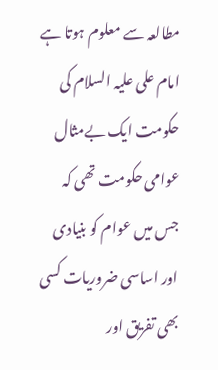مطالعہ سے معلوم ہوتا ہے امام علی علیہ السلام کی حکومت ایک بےمثال عوامی حکومت تھی کہ جس میں عوام کو بنیادی اور اساسی ضروریات کسی بھی تفریق اور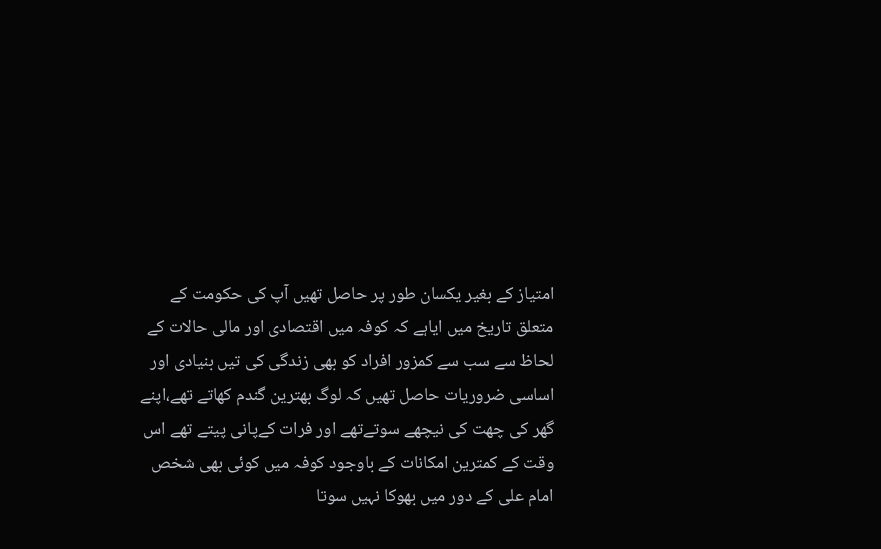امتیاز کے بغیر یکسان طور پر حاصل تھیں آپ کی حکومت کے متعلق تاریخ میں ایاہے کہ کوفہ میں اقتصادی اور مالی حالات کے لحاظ سے سب سے کمزور افراد کو بھی زندگی کی تیں بنیادی اور اساسی ضروریات حاصل تھیں کہ لوگ بھترین گندم کھاتے تھے،اپنے گھر کی چھت کی نیچھے سوتےتھے اور فرات کےپانی پیتے تھے اس وقت کے کمترین امکانات کے باوجود کوفہ میں کوئی بھی شخص امام علی کے دور میں بھوکا نہیں سوتا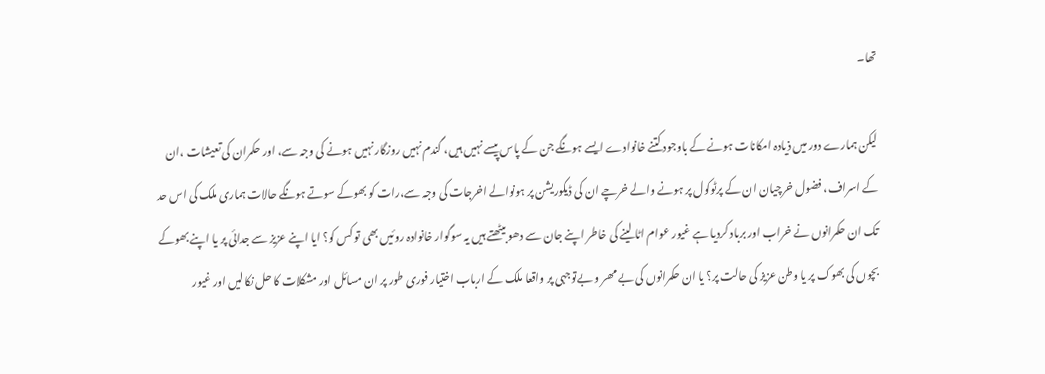تھا۔

لیکن ہمارے دور میں ذیادہ امکانات ہونے کے باوجود کتنے خانوادے ایسے ہونگے جن کے پاس پیسے نہیں ہیں، گندم نہیں روزگار نہیں ہونے کی وجہ سے، اور حکمران کی تعیشات ،ان کے اسراف، فضول خرچیان ان کے پرٹوکول پر ہونے والے خرچے ان کی ڈیکوریشن پر ہونوالے اخرجات کی وجہ سے،رات کو بھوکے سوتے ہونگے حالات ہماری ملک کی اس حد تک ان حکمرانوں نے خراب اور برباد کردیا ہے غیور عوام اٹا لینے کی خاطر اپنے جان سے دھو بیٹھتے ہیں یہ سوگوار خانوادہ روئیں بھی تو کس کو؟ ایا اپنے عزیز سے جدائی پر یا اپنے بھوکے بچوں کی بھوک پر یا وطن عزیز کی حالت پر؟ یا ان حکمرانوں کی بے مھر و بےتوجہی پر واقعا ملک کے ارباب اختیار فوری طور پر ان مسائل اور مشکلات کا حل نکالیں اور غیور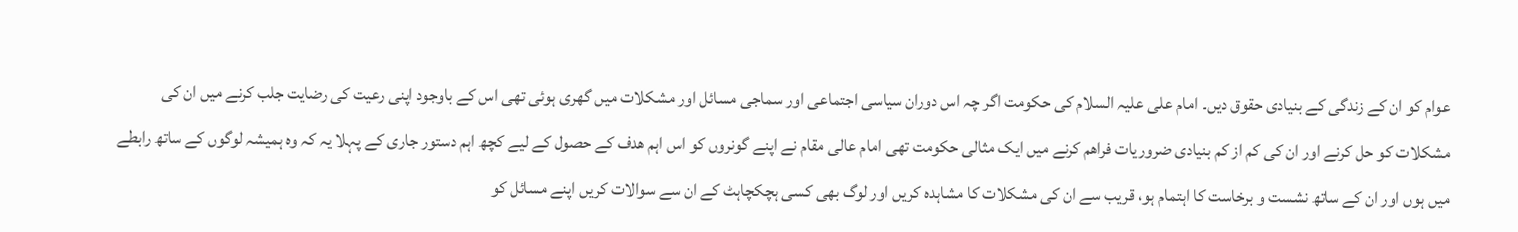عوام کو ان کے زندگی کے بنیادی حقوق دیں۔ امام علی علیہ السلام کی حکومت اگر چہ اس دوران سیاسی اجتماعی اور سماجی مسائل اور مشکلات میں گھری ہوئی تھی اس کے باوجود اپنی رعیت کی رضایت جلب کرنے میں ان کی مشکلات کو حل کرنے اور ان کی کم از کم بنیادی ضروریات فراھم کرنے میں ایک مثالی حکومت تھی امام عالی مقام نے اپنے گونروں کو اس اہم ھدف کے حصول کے لیے کچھ اہم دستور جاری کے پہلا یہ کہ وہ ہمیشہ لوگوں کے ساتھ رابطے میں ہوں اور ان کے ساتھ نشست و برخاست کا اہتمام ہو، قریب سے ان کی مشکلات کا مشاہدہ کریں اور لوگ بھی کسی ہچکچاہٹ کے ان سے سوالات کریں اپنے مسائل کو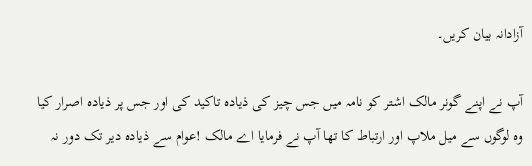آزادانہ بیان کریں۔

آپ نے اپنے گونر مالک اشتر کو نامہ میں جس چیز کی ذیادہ تاکید کی اور جس پر ذیادہ اصرار کیا وہ لوگوں سے میل ملاپ اور ارتباط کا تھا آپ نے فرمایا اے مالک !عوام سے ذیادہ دیر تک دور نہ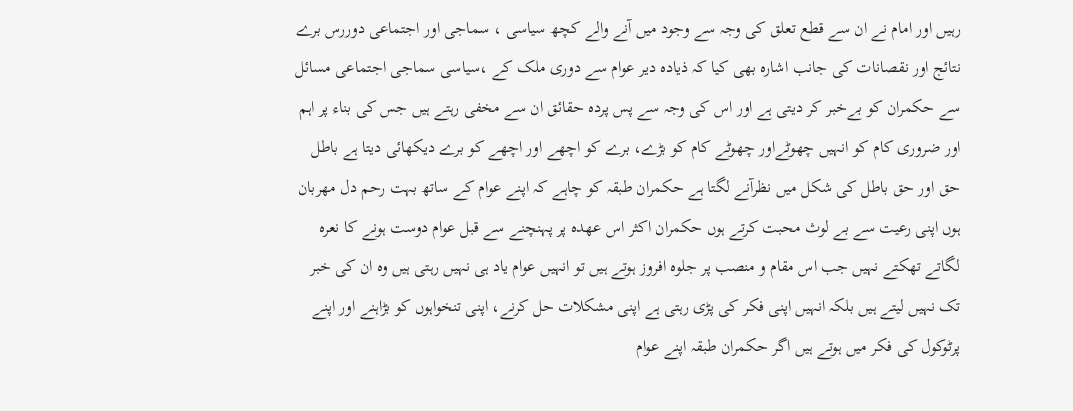رہیں اور امام نے ان سے قطع تعلق کی وجہ سے وجود میں آنے والے کچھ سیاسی ، سماجی اور اجتماعی دوررس برے نتائج اور نقصانات کی جانب اشارہ بھی کیا کہ ذیادہ دیر عوام سے دوری ملک کے ،سیاسی سماجی اجتماعی مسائل سے حکمران کو بےخبر کر دیتی ہے اور اس کی وجہ سے پس پردہ حقائق ان سے مخفی رہتے ہیں جس کی بناء پر اہم اور ضروری کام کو انہیں چھوٹےاور چھوٹے کام کو بڑے، برے کو اچھے اور اچھے کو برے دیکھائی دیتا ہے باطل حق اور حق باطل کی شکل میں نظرآنے لگتا ہے حکمران طبقہ کو چاہے کہ اپنے عوام کے ساتھ بہت رحم دل مھربان ہوں اپنی رعیت سے بے لوث محبت کرتے ہوں حکمران اکثر اس عھدہ پر پہنچنے سے قبل عوام دوست ہونے کا نعرہ لگاتے تھکتے نہیں جب اس مقام و منصب پر جلوہ افروز ہوتے ہیں تو انہیں عوام یاد ہی نہیں رہتی ہیں وہ ان کی خبر تک نہیں لیتے ہیں بلکہ انہیں اپنی فکر کی پڑی رہتی ہے اپنی مشکلات حل کرنے، اپنی تنخواہوں کو بڑاہنے اور اپنے پرٹوکول کی فکر میں ہوتے ہیں اگر حکمران طبقہ اپنے عوام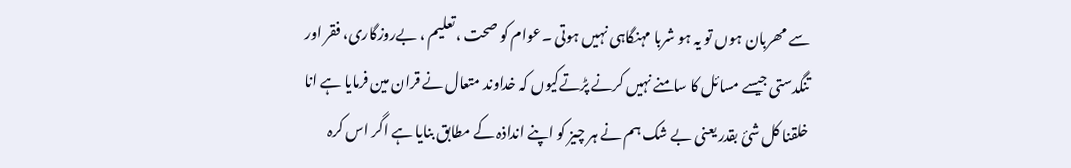سے مھربان ہوں تو یہ ہو شربا مہنگاہی نہیں ہوتی ۔عوام کو صحت ،تعلیم ، بےروزگاری، فقر اور تنگدستی جیسے مسائل کا سامنے نہیں کرنے پڑتےکیوں کہ خداوند متعال نے قران مین فرمایا ہے انا خلقنا کل شئ بقدر یعنی بے شک ہم نے ہر چیز کو اپنے انداذہ کے مطابق بنایا ہے اگر اس کرہ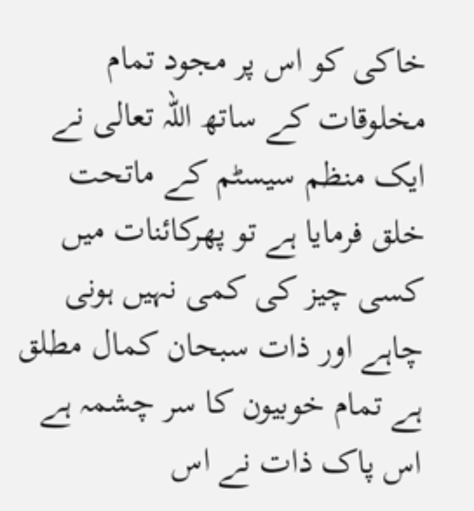خاکی کو اس پر مجود تمام مخلوقات کے ساتھ اللہ تعالی نے ایک منظم سیسٹم کے ماتحت خلق فرمایا ہے تو پھرکائنات میں کسی چیز کی کمی نہیں ہونی چاہے اور ذات سبحان کمال مطلق ہے تمام خوبیون کا سر چشمہ ہے اس پاک ذات نے اس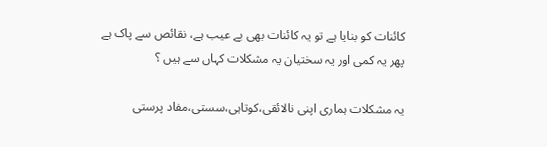کائنات کو بنایا ہے تو یہ کائنات بھی بے عیب ہے، نقائص سے پاک ہے پھر یہ کمی اور یہ سختیان یہ مشکلات کہاں سے ہیں ؟

یہ مشکلات ہماری اپنی نالائقی،کوتاہی،سستی،مفاد پرستی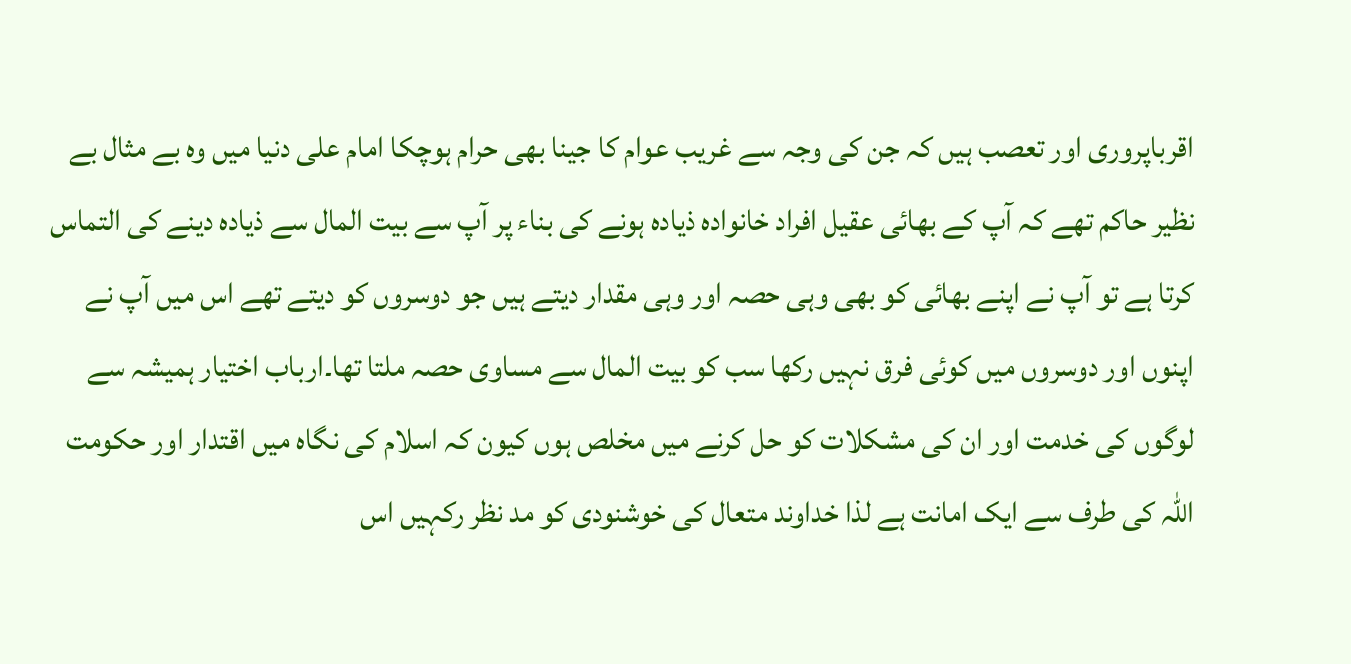اقرباپروری اور تعصب ہیں کہ جن کی وجہ سے غریب عوام کا جینا بھی حرام ہوچکا امام علی دنیا میں وہ بے مثال بے نظیر حاکم تھے کہ آپ کے بھائی عقیل افراد خانوادہ ذیادہ ہونے کی بناء پر آپ سے بیت المال سے ذیادہ دینے کی التماس کرتا ہے تو آپ نے اپنے بھائی کو بھی وہی حصہ اور وہی مقدار دیتے ہیں جو دوسروں کو دیتے تھے اس میں آپ نے اپنوں اور دوسروں میں کوئی فرق نہیں رکھا سب کو بیت المال سے مساوی حصہ ملتا تھا۔ارباب اختیار ہمیشہ سے لوگوں کی خدمت اور ان کی مشکلات کو حل کرنے میں مخلص ہوں کیون کہ اسلام کی نگاہ میں اقتدار اور حکومت اللہ کی طرف سے ایک امانت ہے لذا خداوند متعال کی خوشنودی کو مد نظر رکہیں اس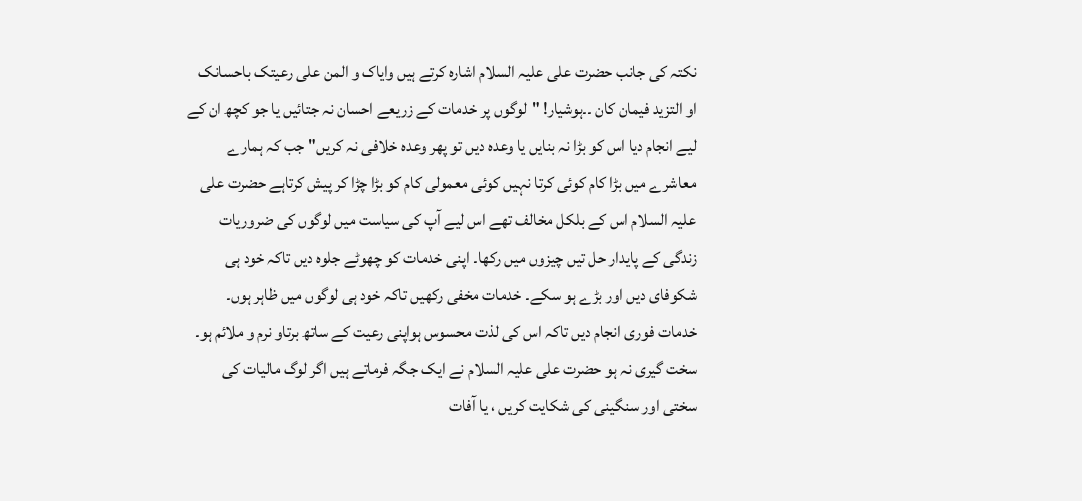نکتہ کی جانب حضرت علی علیہ السلام اشارہ کرتے ہیں وایاک و المن علی رعیتک باحسانک او التزید فیمان کان ۔۔ہوشیار! "لوگوں پر خدمات کے زریعے احسان نہ جتائیں یا جو کچھ ان کے لیے انجام دیا اس کو بڑا نہ بنایں یا وعدہ دیں تو پھر وعدہ خلافی نہ کریں" جب کہ ہمارے معاشرے میں بڑا کام کوئی کرتا نہیں کوئی معمولی کام کو بڑا چڑا کر پیش کرتاہے حضرت علی علیہ السلام اس کے بلکل مخالف تھے اس لیے آپ کی سیاست میں لوگوں کی ضروریات زندگی کے پایدار حل تیں چیزوں میں رکھا۔ اپنی خدمات کو چھوٹے جلوہ دیں تاکہ خود ہی شکوفای دیں اور بڑے ہو سکے۔ خدمات مخفی رکھیں تاکہ خود ہی لوگوں میں ظاہر ہوں۔ خدمات فوری انجام دیں تاکہ اس کی لذت محسوس ہواپنی رعیت کے ساتھ برتاو نرم و ملائم ہو۔ سخت گیری نہ ہو حضرت علی علیہ السلام نے ایک جگہ فرماتے ہیں اگر لوگ مالیات کی سختی اور سنگینی کی شکایت کریں ، یا آفات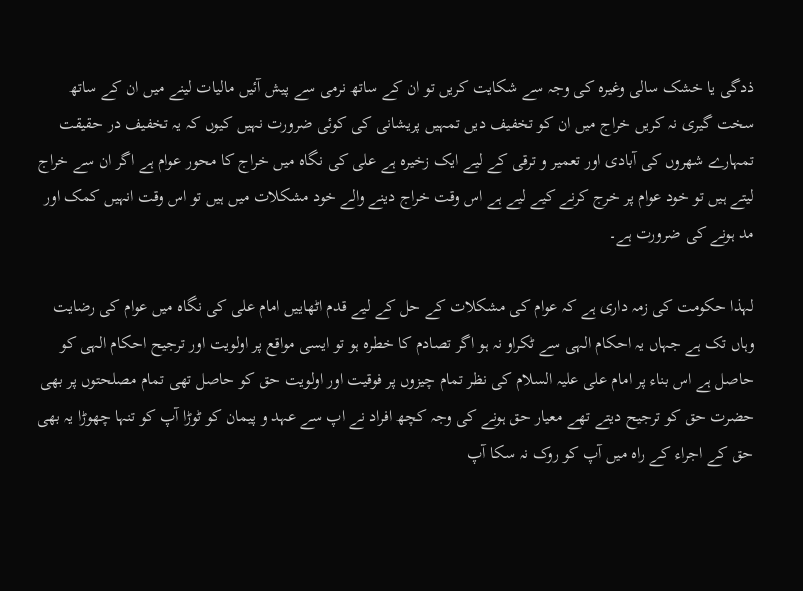ذدگی یا خشک سالی وغیرہ کی وجہ سے شکایت کریں تو ان کے ساتھ نرمی سے پیش آئیں مالیات لینے میں ان کے ساتھ سخت گیری نہ کریں خراج میں ان کو تخفیف دیں تمہیں پریشانی کی کوئی ضرورت نہیں کیوں کہ یہ تخفیف در حقیقت تمہارے شھروں کی آبادی اور تعمیر و ترقی کے لیے ایک زخیرہ ہے علی کی نگاہ میں خراج کا محور عوام ہے اگر ان سے خراج لیتے ہیں تو خود عوام پر خرج کرنے کیے لیے ہے اس وقت خراج دینے والے خود مشکلات میں ہیں تو اس وقت انہیں کمک اور مد ہونے کی ضرورت ہے۔

لہذا حکومت کی زمہ داری ہے کہ عوام کی مشکلات کے حل کے لیے قدم اٹھاییں امام علی کی نگاہ میں عوام کی رضایت وہاں تک ہے جہاں یہ احکام الہی سے ٹکراو نہ ہو اگر تصادم کا خطرہ ہو تو ایسی مواقع پر اولویت اور ترجیح احکام الہی کو حاصل ہے اس بناء پر امام علی علیہ السلام کی نظر تمام چیزوں پر فوقیت اور اولویت حق کو حاصل تھی تمام مصلحتوں پر بھی حضرت حق کو ترجیح دیتے تھے معیار حق ہونے کی وجہ کچھ افراد نے اپ سے عہد و پیمان کو ٹوڑا آپ کو تنہا چھوڑا یہ بھی حق کے اجراء کے راہ میں آپ کو روک نہ سکا آپ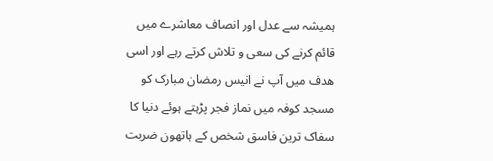ہمیشہ سے عدل اور انصاف معاشرے میں قائم کرنے کی سعی و تلاش کرتے رہے اور اسی ھدف میں آپ نے انیس رمضان مبارک کو مسجد کوفہ میں نماز فجر پڑہتے ہوئے دنیا کا سفاک ترین فاسق شخص کے ہاتھون ضربت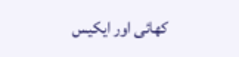کھائی اور ایکیس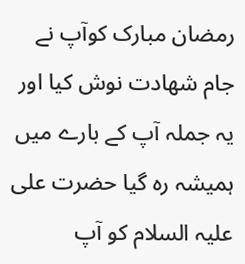رمضان مبارک کوآپ نے جام شھادت نوش کیا اور یہ جملہ آپ کے بارے میں ہمیشہ رہ گیا حضرت علی علیہ السلام کو آپ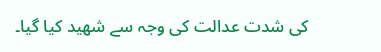کی شدت عدالت کی وجہ سے شھید کیا گیا۔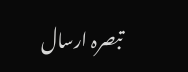تبصرہ ارسال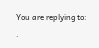You are replying to: .